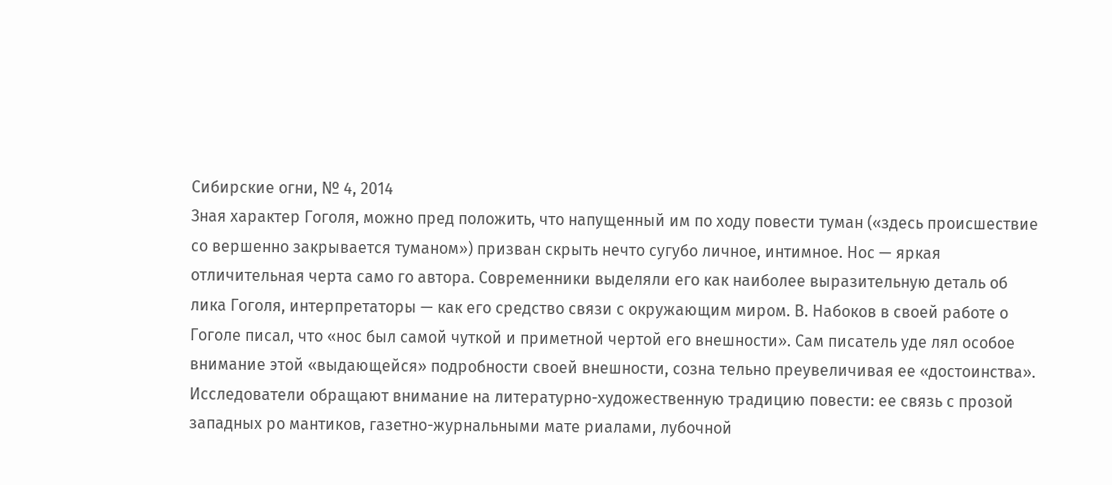Сибирские огни, № 4, 2014
Зная характер Гоголя, можно пред положить, что напущенный им по ходу повести туман («здесь происшествие со вершенно закрывается туманом») призван скрыть нечто сугубо личное, интимное. Нос — яркая отличительная черта само го автора. Современники выделяли его как наиболее выразительную деталь об лика Гоголя, интерпретаторы — как его средство связи с окружающим миром. В. Набоков в своей работе о Гоголе писал, что «нос был самой чуткой и приметной чертой его внешности». Сам писатель уде лял особое внимание этой «выдающейся» подробности своей внешности, созна тельно преувеличивая ее «достоинства». Исследователи обращают внимание на литературно-художественную традицию повести: ее связь с прозой западных ро мантиков, газетно-журнальными мате риалами, лубочной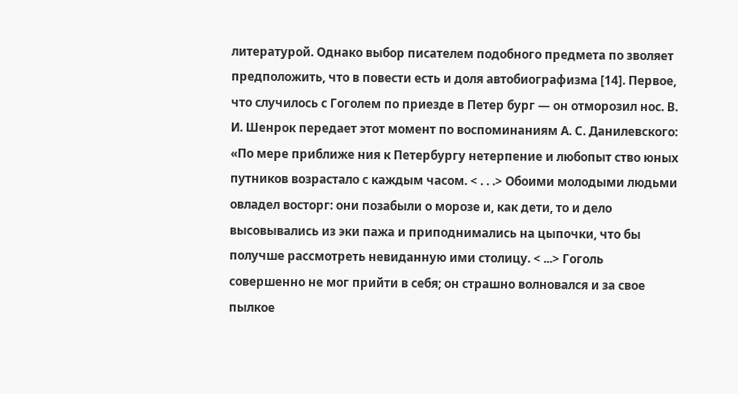литературой. Однако выбор писателем подобного предмета по зволяет предположить, что в повести есть и доля автобиографизма [14]. Первое, что случилось с Гоголем по приезде в Петер бург — он отморозил нос. В. И. Шенрок передает этот момент по воспоминаниям А. С. Данилевского: «По мере приближе ния к Петербургу нетерпение и любопыт ство юных путников возрастало с каждым часом. < . . .> Обоими молодыми людьми овладел восторг: они позабыли о морозе и, как дети, то и дело высовывались из эки пажа и приподнимались на цыпочки, что бы получше рассмотреть невиданную ими столицу. < ...> Гоголь совершенно не мог прийти в себя; он страшно волновался и за свое пылкое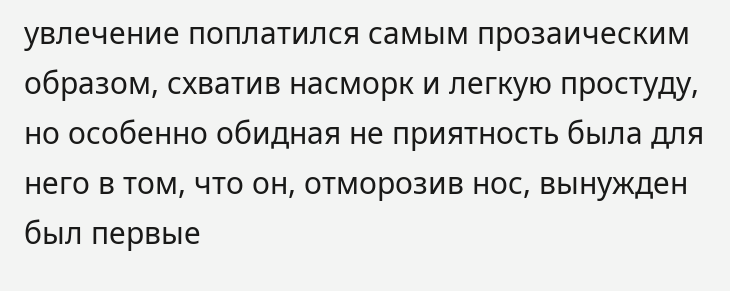увлечение поплатился самым прозаическим образом, схватив насморк и легкую простуду, но особенно обидная не приятность была для него в том, что он, отморозив нос, вынужден был первые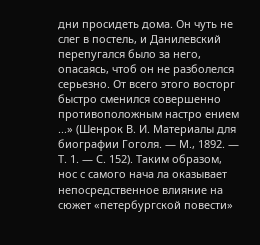дни просидеть дома. Он чуть не слег в постель, и Данилевский перепугался было за него, опасаясь, чтоб он не разболелся серьезно. От всего этого восторг быстро сменился совершенно противоположным настро ением ...» (Шенрок В. И. Материалы для биографии Гоголя. — М., 1892. — Т. 1. — С. 152). Таким образом, нос с самого нача ла оказывает непосредственное влияние на сюжет «петербургской повести»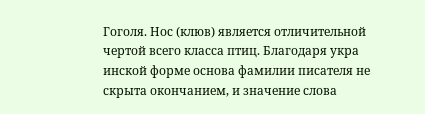Гоголя. Нос (клюв) является отличительной чертой всего класса птиц. Благодаря укра инской форме основа фамилии писателя не скрыта окончанием, и значение слова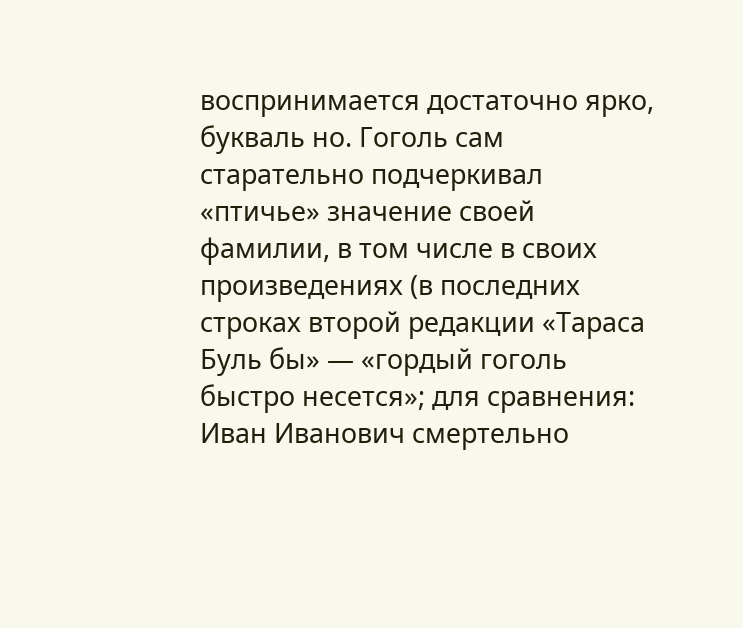воспринимается достаточно ярко, букваль но. Гоголь сам старательно подчеркивал «птичье» значение своей фамилии, в том числе в своих произведениях (в последних строках второй редакции «Тараса Буль бы» — «гордый гоголь быстро несется»; для сравнения: Иван Иванович смертельно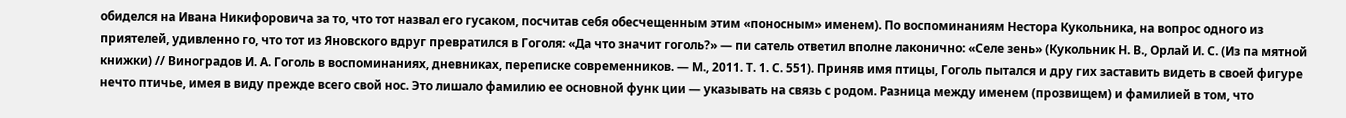обиделся на Ивана Никифоровича за то, что тот назвал его гусаком, посчитав себя обесчещенным этим «поносным» именем). По воспоминаниям Нестора Кукольника, на вопрос одного из приятелей, удивленно го, что тот из Яновского вдруг превратился в Гоголя: «Да что значит гоголь?» — пи сатель ответил вполне лаконично: «Селе зень» (Кукольник Н. В., Орлай И. С. (Из па мятной книжки) // Виноградов И. А. Гоголь в воспоминаниях, дневниках, переписке современников. — М., 2011. Т. 1. С. 551). Приняв имя птицы, Гоголь пытался и дру гих заставить видеть в своей фигуре нечто птичье, имея в виду прежде всего свой нос. Это лишало фамилию ее основной функ ции — указывать на связь с родом. Разница между именем (прозвищем) и фамилией в том, что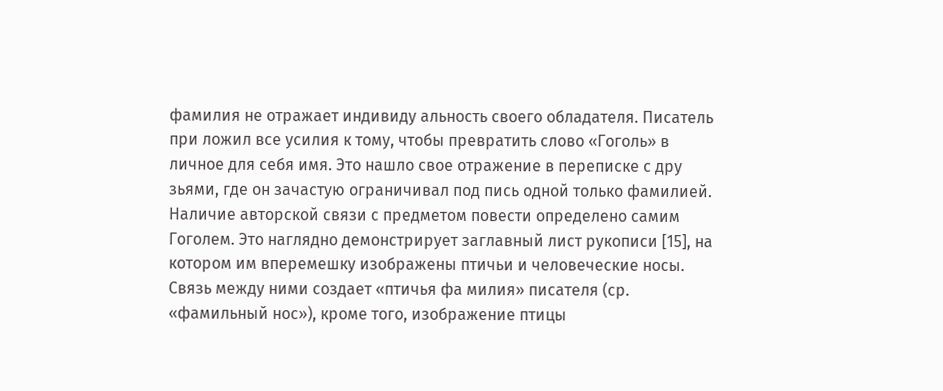фамилия не отражает индивиду альность своего обладателя. Писатель при ложил все усилия к тому, чтобы превратить слово «Гоголь» в личное для себя имя. Это нашло свое отражение в переписке с дру зьями, где он зачастую ограничивал под пись одной только фамилией. Наличие авторской связи с предметом повести определено самим Гоголем. Это наглядно демонстрирует заглавный лист рукописи [15], на котором им вперемешку изображены птичьи и человеческие носы. Связь между ними создает «птичья фа милия» писателя (ср. «фамильный нос»), кроме того, изображение птицы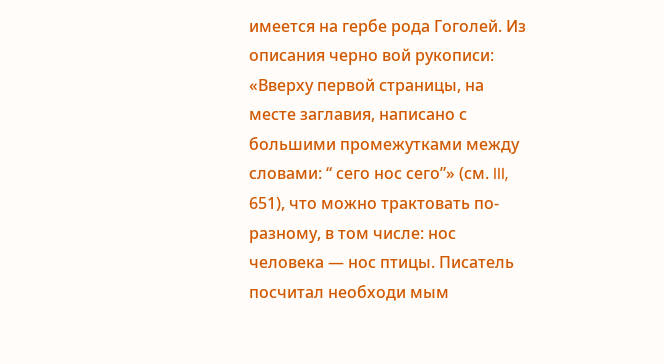имеется на гербе рода Гоголей. Из описания черно вой рукописи: «Вверху первой страницы, на месте заглавия, написано с большими промежутками между словами: “ сего нос сего”» (см. III, 651), что можно трактовать по-разному, в том числе: нос человека — нос птицы. Писатель посчитал необходи мым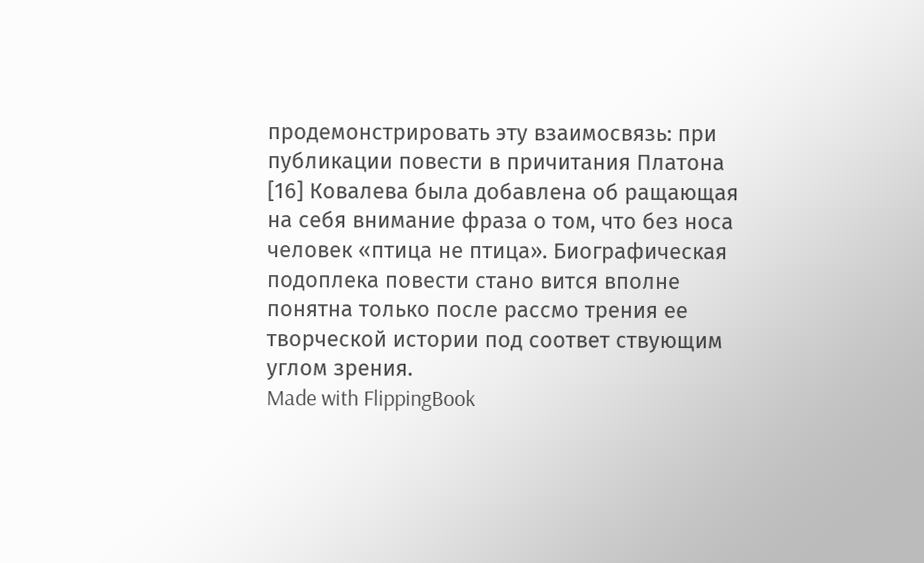продемонстрировать эту взаимосвязь: при публикации повести в причитания Платона [16] Ковалева была добавлена об ращающая на себя внимание фраза о том, что без носа человек «птица не птица». Биографическая подоплека повести стано вится вполне понятна только после рассмо трения ее творческой истории под соответ ствующим углом зрения.
Made with FlippingBook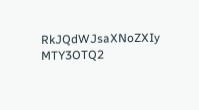RkJQdWJsaXNoZXIy MTY3OTQ2